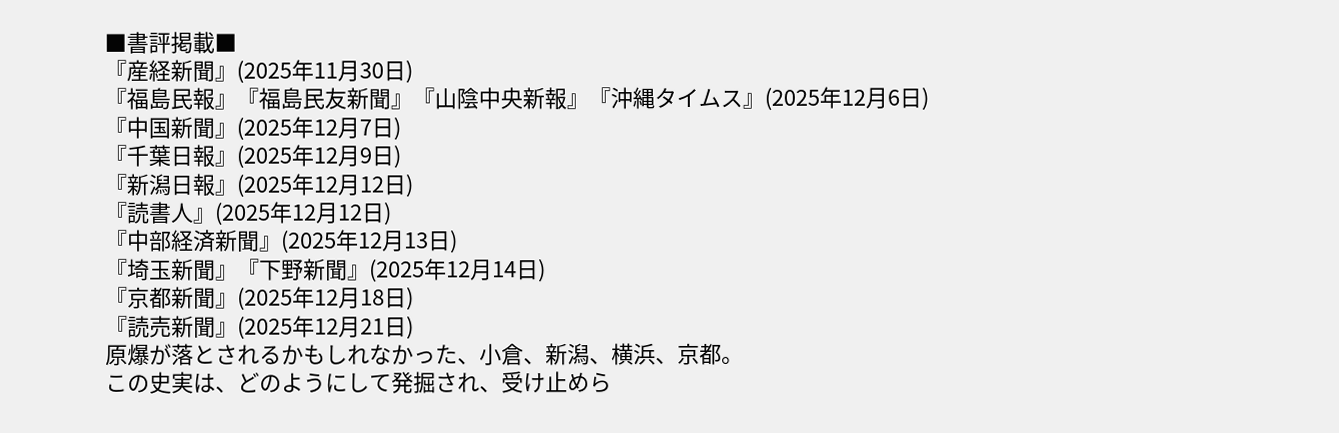■書評掲載■
『産経新聞』(2025年11月30日)
『福島民報』『福島民友新聞』『山陰中央新報』『沖縄タイムス』(2025年12月6日)
『中国新聞』(2025年12月7日)
『千葉日報』(2025年12月9日)
『新潟日報』(2025年12月12日)
『読書人』(2025年12月12日)
『中部経済新聞』(2025年12月13日)
『埼玉新聞』『下野新聞』(2025年12月14日)
『京都新聞』(2025年12月18日)
『読売新聞』(2025年12月21日)
原爆が落とされるかもしれなかった、小倉、新潟、横浜、京都。
この史実は、どのようにして発掘され、受け止めら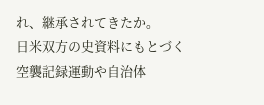れ、継承されてきたか。
日米双方の史資料にもとづく空襲記録運動や自治体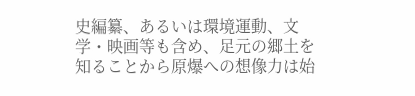史編纂、あるいは環境運動、文学・映画等も含め、足元の郷土を知ることから原爆への想像力は始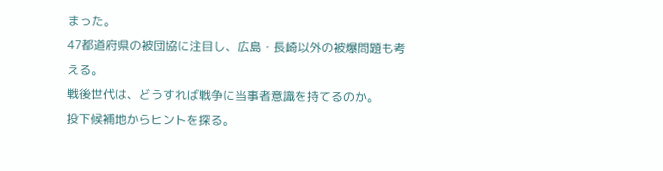まった。
47都道府県の被団協に注目し、広島・長崎以外の被爆問題も考える。
戦後世代は、どうすれば戦争に当事者意識を持てるのか。
投下候補地からヒントを探る。